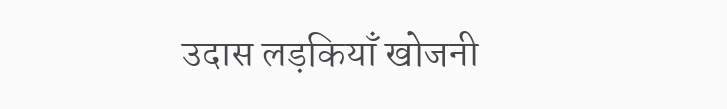उदास लड़कियाँ खोजनी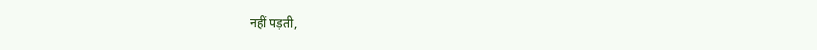नहीं पड़ती,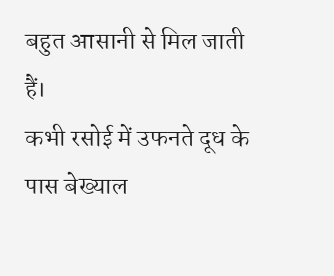बहुत आसानी से मिल जाती हैं।
कभी रसोई में उफनते दूध के पास बेख्याल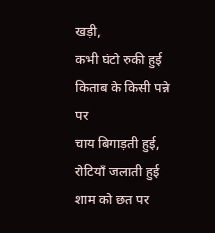खड़ी,
कभी घंटो रुकी हुई किताब के किसी पन्ने पर
चाय बिगाड़ती हुई,
रोटियाँ जलाती हुई
शाम को छत पर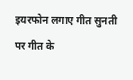इयरफोन लगाए गीत सुनती
पर गीत के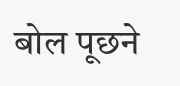बोल पूछने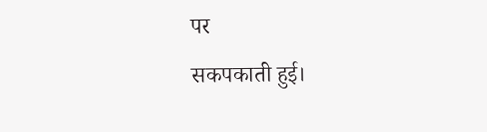पर
सकपकाती हुई।